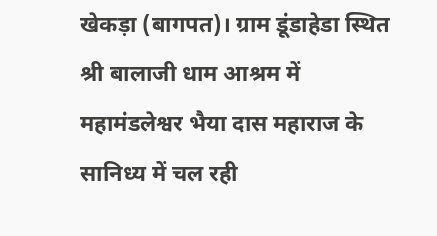खेकड़ा (बागपत)। ग्राम डूंडाहेडा स्थित श्री बालाजी धाम आश्रम में महामंडलेश्वर भैया दास महाराज के सानिध्य में चल रही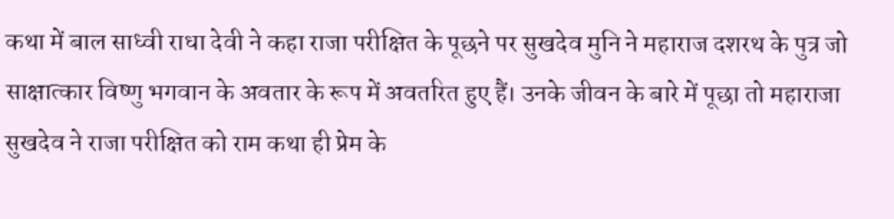कथा में बाल साध्वी राधा देवी ने कहा राजा परीक्षित के पूछने पर सुखदेव मुनि ने महाराज दशरथ के पुत्र जो साक्षात्कार विष्णु भगवान के अवतार के रूप में अवतरित हुए हैं। उनके जीवन के बारे में पूछा तो महाराजा सुखदेव ने राजा परीक्षित को राम कथा ही प्रेम के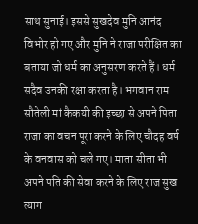साथ सुनाई। इससे सुखदेव मुनि आनंद विभोर हो गए और मुनि ने राजा परीक्षित का बताया जो धर्म का अनुसरण करते हैं। धर्म सदैव उनकी रक्षा करता है। भगवान राम सौतेली मां कैकयी की इच्छा से अपने पिता राजा का वचन पूरा करने के लिए चौदह वर्ष के वनवास को चले गए। माता सीता भी अपने पति की सेवा करने के लिए राज सुख त्याग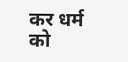कर धर्म को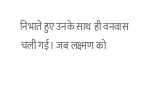निभाते हुए उनके साथ ही वनवास चली गई। जब लक्ष्मण को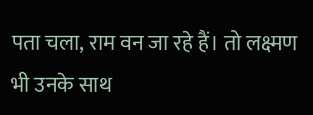पता चला, राम वन जा रहे हैं। तो लक्ष्मण भी उनके साथ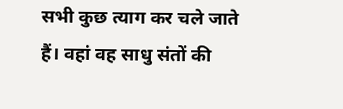सभी कुछ त्याग कर चले जाते हैं। वहां वह साधु संतों की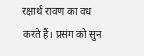रक्षार्थ रावण का वध करते हैं। प्रसंग को सुन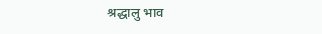श्रद्धालु भाव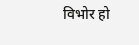विभोर हो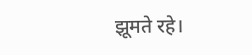झूमते रहे।